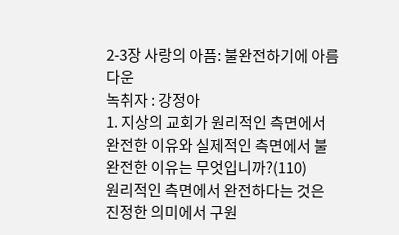2-3장 사랑의 아픔: 불완전하기에 아름다운
녹취자 : 강정아
1. 지상의 교회가 원리적인 측면에서 완전한 이유와 실제적인 측면에서 불완전한 이유는 무엇입니까?(110)
원리적인 측면에서 완전하다는 것은 진정한 의미에서 구원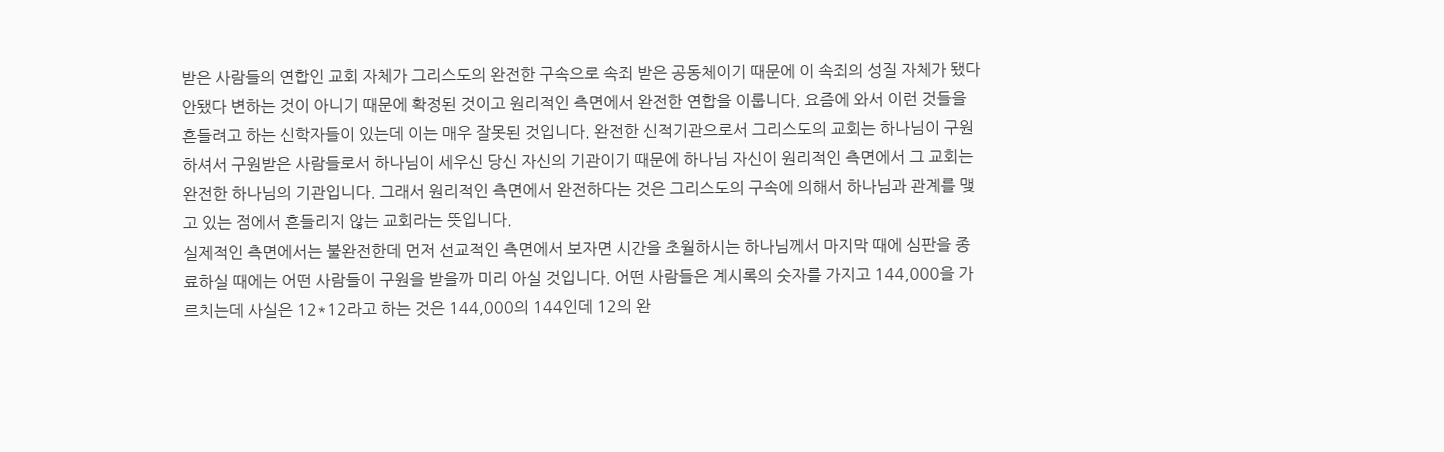받은 사람들의 연합인 교회 자체가 그리스도의 완전한 구속으로 속죄 받은 공동체이기 때문에 이 속죄의 성질 자체가 됐다 안됐다 변하는 것이 아니기 때문에 확정된 것이고 원리적인 측면에서 완전한 연합을 이룹니다. 요즘에 와서 이런 것들을 흔들려고 하는 신학자들이 있는데 이는 매우 잘못된 것입니다. 완전한 신적기관으로서 그리스도의 교회는 하나님이 구원하셔서 구원받은 사람들로서 하나님이 세우신 당신 자신의 기관이기 때문에 하나님 자신이 원리적인 측면에서 그 교회는 완전한 하나님의 기관입니다. 그래서 원리적인 측면에서 완전하다는 것은 그리스도의 구속에 의해서 하나님과 관계를 맺고 있는 점에서 흔들리지 않는 교회라는 뜻입니다.
실제적인 측면에서는 불완전한데 먼저 선교적인 측면에서 보자면 시간을 초월하시는 하나님께서 마지막 때에 심판을 종료하실 때에는 어떤 사람들이 구원을 받을까 미리 아실 것입니다. 어떤 사람들은 계시록의 숫자를 가지고 144,000을 가르치는데 사실은 12*12라고 하는 것은 144,000의 144인데 12의 완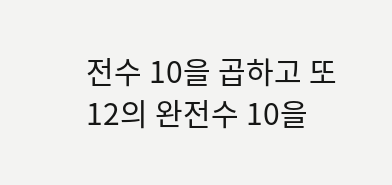전수 10을 곱하고 또 12의 완전수 10을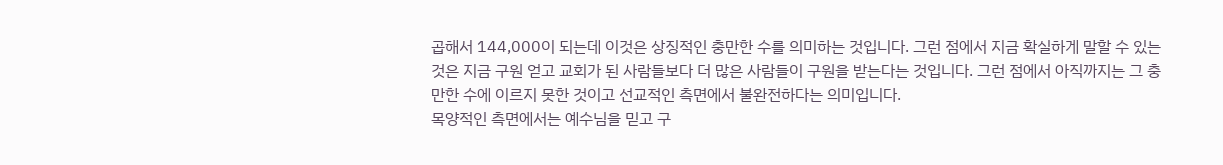곱해서 144,000이 되는데 이것은 상징적인 충만한 수를 의미하는 것입니다. 그런 점에서 지금 확실하게 말할 수 있는 것은 지금 구원 얻고 교회가 된 사람들보다 더 많은 사람들이 구원을 받는다는 것입니다. 그런 점에서 아직까지는 그 충만한 수에 이르지 못한 것이고 선교적인 측면에서 불완전하다는 의미입니다.
목양적인 측면에서는 예수님을 믿고 구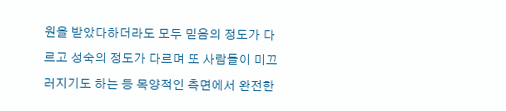원을 받았다하더라도 모두 믿음의 정도가 다르고 성숙의 정도가 다르며 또 사람들이 미끄러지기도 하는 등 목양적인 측면에서 완전한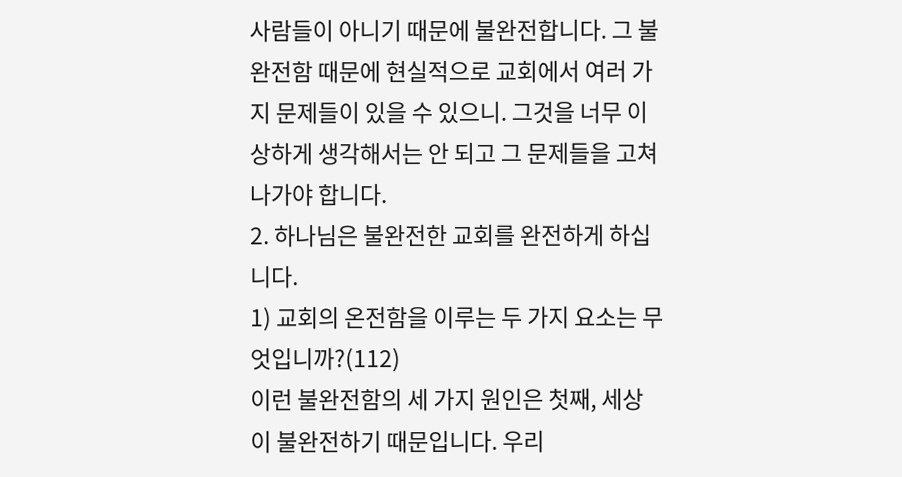사람들이 아니기 때문에 불완전합니다. 그 불완전함 때문에 현실적으로 교회에서 여러 가지 문제들이 있을 수 있으니. 그것을 너무 이상하게 생각해서는 안 되고 그 문제들을 고쳐나가야 합니다.
2. 하나님은 불완전한 교회를 완전하게 하십니다.
1) 교회의 온전함을 이루는 두 가지 요소는 무엇입니까?(112)
이런 불완전함의 세 가지 원인은 첫째, 세상이 불완전하기 때문입니다. 우리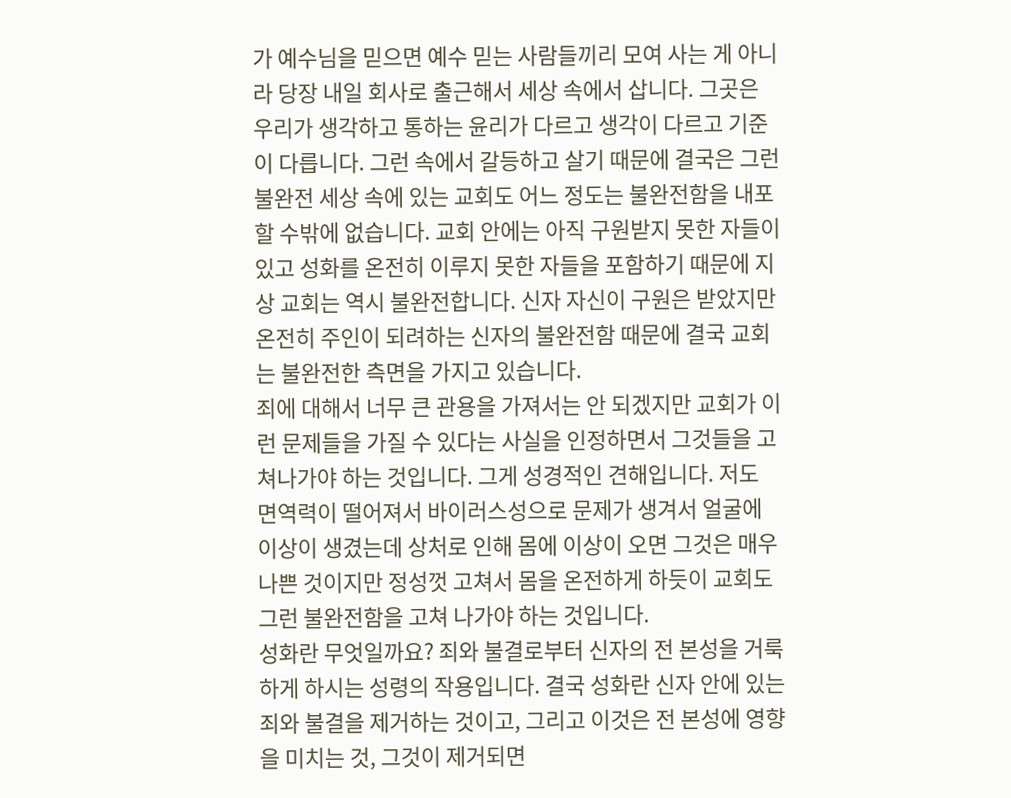가 예수님을 믿으면 예수 믿는 사람들끼리 모여 사는 게 아니라 당장 내일 회사로 출근해서 세상 속에서 삽니다. 그곳은 우리가 생각하고 통하는 윤리가 다르고 생각이 다르고 기준이 다릅니다. 그런 속에서 갈등하고 살기 때문에 결국은 그런 불완전 세상 속에 있는 교회도 어느 정도는 불완전함을 내포할 수밖에 없습니다. 교회 안에는 아직 구원받지 못한 자들이 있고 성화를 온전히 이루지 못한 자들을 포함하기 때문에 지상 교회는 역시 불완전합니다. 신자 자신이 구원은 받았지만 온전히 주인이 되려하는 신자의 불완전함 때문에 결국 교회는 불완전한 측면을 가지고 있습니다.
죄에 대해서 너무 큰 관용을 가져서는 안 되겠지만 교회가 이런 문제들을 가질 수 있다는 사실을 인정하면서 그것들을 고쳐나가야 하는 것입니다. 그게 성경적인 견해입니다. 저도 면역력이 떨어져서 바이러스성으로 문제가 생겨서 얼굴에 이상이 생겼는데 상처로 인해 몸에 이상이 오면 그것은 매우 나쁜 것이지만 정성껏 고쳐서 몸을 온전하게 하듯이 교회도 그런 불완전함을 고쳐 나가야 하는 것입니다.
성화란 무엇일까요? 죄와 불결로부터 신자의 전 본성을 거룩하게 하시는 성령의 작용입니다. 결국 성화란 신자 안에 있는 죄와 불결을 제거하는 것이고, 그리고 이것은 전 본성에 영향을 미치는 것, 그것이 제거되면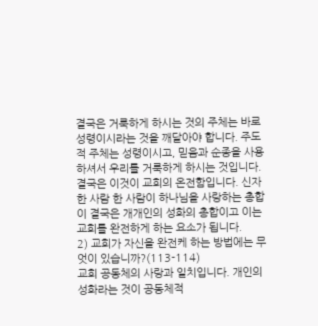결국은 거룩하게 하시는 것의 주체는 바로 성령이시라는 것을 깨달아야 합니다. 주도적 주체는 성령이시고, 믿음과 순종을 사용하셔서 우리를 거룩하게 하시는 것입니다. 결국은 이것이 교회의 온전함입니다. 신자 한 사람 한 사람이 하나님을 사랑하는 총합이 결국은 개개인의 성화의 총합이고 이는 교회를 완전하게 하는 요소가 됩니다.
2) 교회가 자신을 완전케 하는 방법에는 무엇이 있습니까?(113-114)
교회 공동체의 사랑과 일치입니다. 개인의 성화라는 것이 공동체적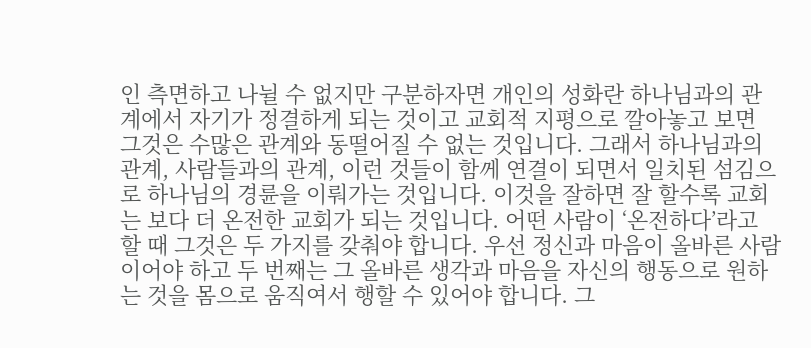인 측면하고 나뉠 수 없지만 구분하자면 개인의 성화란 하나님과의 관계에서 자기가 정결하게 되는 것이고 교회적 지평으로 깔아놓고 보면 그것은 수많은 관계와 동떨어질 수 없는 것입니다. 그래서 하나님과의 관계, 사람들과의 관계, 이런 것들이 함께 연결이 되면서 일치된 섬김으로 하나님의 경륜을 이뤄가는 것입니다. 이것을 잘하면 잘 할수록 교회는 보다 더 온전한 교회가 되는 것입니다. 어떤 사람이 ‘온전하다’라고 할 때 그것은 두 가지를 갖춰야 합니다. 우선 정신과 마음이 올바른 사람이어야 하고 두 번째는 그 올바른 생각과 마음을 자신의 행동으로 원하는 것을 몸으로 움직여서 행할 수 있어야 합니다. 그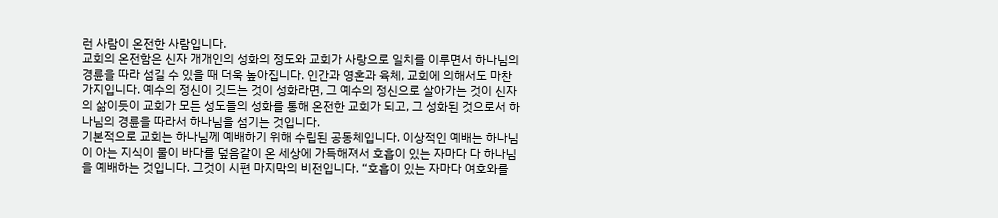런 사람이 온전한 사람입니다.
교회의 온전함은 신자 개개인의 성화의 정도와 교회가 사랑으로 일치를 이루면서 하나님의 경륜을 따라 섬길 수 있을 때 더욱 높아집니다. 인간과 영혼과 육체, 교회에 의해서도 마찬가지입니다. 예수의 정신이 깃드는 것이 성화라면, 그 예수의 정신으로 살아가는 것이 신자의 삶이듯이 교회가 모든 성도들의 성화를 통해 온전한 교회가 되고, 그 성화된 것으로서 하나님의 경륜을 따라서 하나님을 섬기는 것입니다.
기본적으로 교회는 하나님께 예배하기 위해 수립된 공동체입니다. 이상적인 예배는 하나님이 아는 지식이 물이 바다를 덮음같이 온 세상에 가득해져서 호흡이 있는 자마다 다 하나님을 예배하는 것입니다. 그것이 시편 마지막의 비전입니다. “호흡이 있는 자마다 여호와를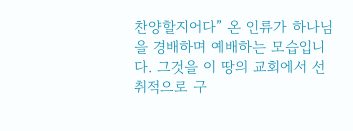찬양할지어다” 온 인류가 하나님을 경배하며 예배하는 모습입니다. 그것을 이 땅의 교회에서 선취적으로 구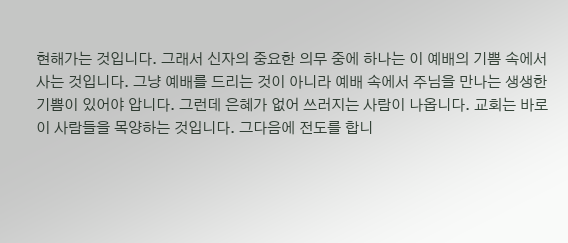현해가는 것입니다. 그래서 신자의 중요한 의무 중에 하나는 이 예배의 기쁨 속에서 사는 것입니다. 그냥 예배를 드리는 것이 아니라 예배 속에서 주님을 만나는 생생한 기쁨이 있어야 압니다. 그런데 은혜가 없어 쓰러지는 사람이 나옵니다. 교회는 바로 이 사람들을 목양하는 것입니다. 그다음에 전도를 합니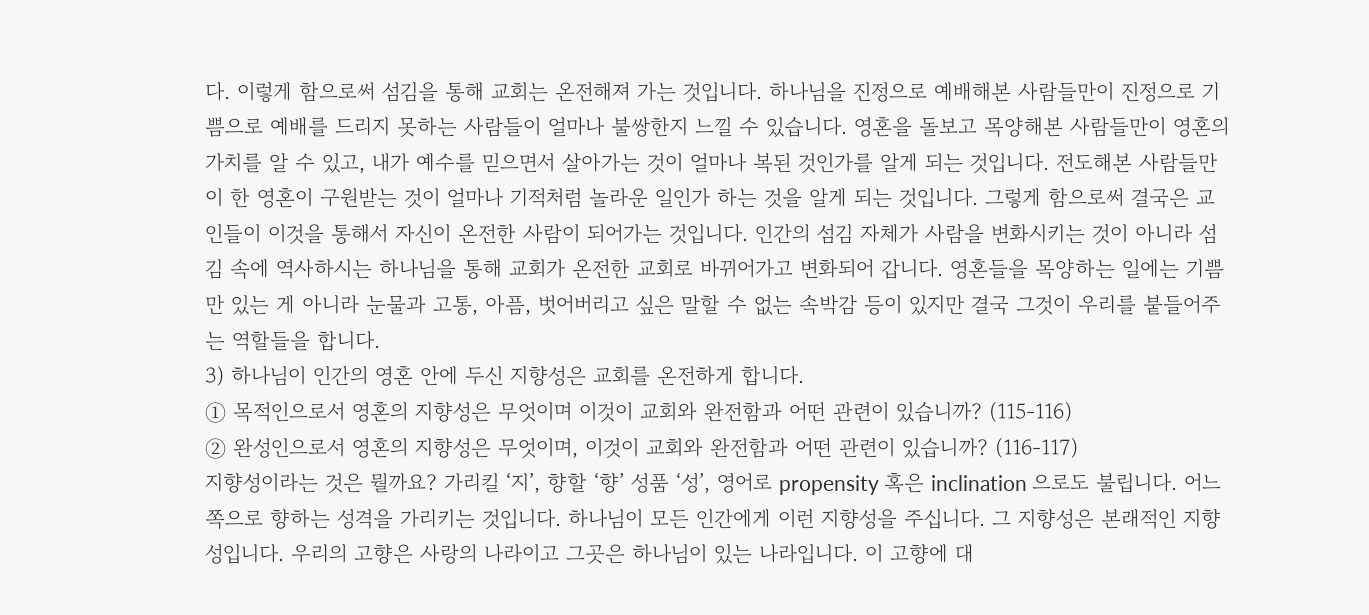다. 이렇게 함으로써 섬김을 통해 교회는 온전해져 가는 것입니다. 하나님을 진정으로 예배해본 사람들만이 진정으로 기쁨으로 예배를 드리지 못하는 사람들이 얼마나 불쌍한지 느낄 수 있습니다. 영혼을 돌보고 목양해본 사람들만이 영혼의 가치를 알 수 있고, 내가 예수를 믿으면서 살아가는 것이 얼마나 복된 것인가를 알게 되는 것입니다. 전도해본 사람들만이 한 영혼이 구원받는 것이 얼마나 기적처럼 놀라운 일인가 하는 것을 알게 되는 것입니다. 그렇게 함으로써 결국은 교인들이 이것을 통해서 자신이 온전한 사람이 되어가는 것입니다. 인간의 섬김 자체가 사람을 변화시키는 것이 아니라 섬김 속에 역사하시는 하나님을 통해 교회가 온전한 교회로 바뀌어가고 변화되어 갑니다. 영혼들을 목양하는 일에는 기쁨만 있는 게 아니라 눈물과 고통, 아픔, 벗어버리고 싶은 말할 수 없는 속박감 등이 있지만 결국 그것이 우리를 붙들어주는 역할들을 합니다.
3) 하나님이 인간의 영혼 안에 두신 지향성은 교회를 온전하게 합니다.
➀ 목적인으로서 영혼의 지향성은 무엇이며 이것이 교회와 완전함과 어떤 관련이 있습니까? (115-116)
➁ 완성인으로서 영혼의 지향성은 무엇이며, 이것이 교회와 완전함과 어떤 관련이 있습니까? (116-117)
지향성이라는 것은 뭘까요? 가리킬 ‘지’, 향할 ‘향’ 성품 ‘성’, 영어로 propensity 혹은 inclination 으로도 불립니다. 어느 쪽으로 향하는 성격을 가리키는 것입니다. 하나님이 모든 인간에게 이런 지향성을 주십니다. 그 지향성은 본래적인 지향성입니다. 우리의 고향은 사랑의 나라이고 그곳은 하나님이 있는 나라입니다. 이 고향에 대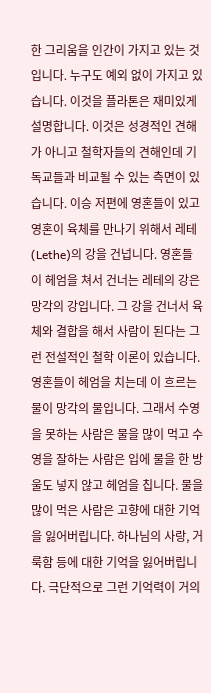한 그리움을 인간이 가지고 있는 것입니다. 누구도 예외 없이 가지고 있습니다. 이것을 플라톤은 재미있게 설명합니다. 이것은 성경적인 견해가 아니고 철학자들의 견해인데 기독교들과 비교될 수 있는 측면이 있습니다. 이승 저편에 영혼들이 있고 영혼이 육체를 만나기 위해서 레테(Lethe)의 강을 건넙니다. 영혼들이 헤엄을 쳐서 건너는 레테의 강은 망각의 강입니다. 그 강을 건너서 육체와 결합을 해서 사람이 된다는 그런 전설적인 철학 이론이 있습니다. 영혼들이 헤엄을 치는데 이 흐르는 물이 망각의 물입니다. 그래서 수영을 못하는 사람은 물을 많이 먹고 수영을 잘하는 사람은 입에 물을 한 방울도 넣지 않고 헤엄을 칩니다. 물을 많이 먹은 사람은 고향에 대한 기억을 잃어버립니다. 하나님의 사랑, 거룩함 등에 대한 기억을 잃어버립니다. 극단적으로 그런 기억력이 거의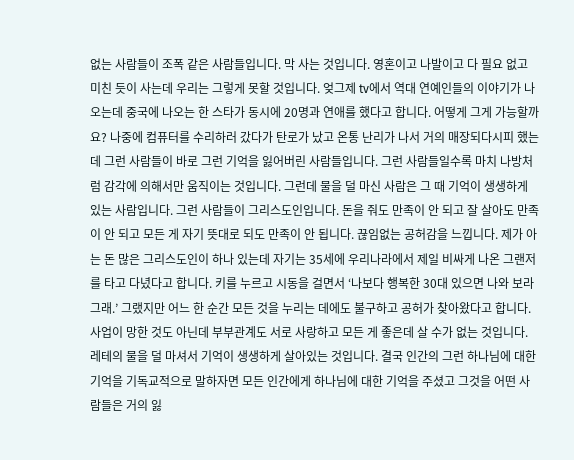없는 사람들이 조폭 같은 사람들입니다. 막 사는 것입니다. 영혼이고 나발이고 다 필요 없고 미친 듯이 사는데 우리는 그렇게 못할 것입니다. 엊그제 tv에서 역대 연예인들의 이야기가 나오는데 중국에 나오는 한 스타가 동시에 20명과 연애를 했다고 합니다. 어떻게 그게 가능할까요? 나중에 컴퓨터를 수리하러 갔다가 탄로가 났고 온통 난리가 나서 거의 매장되다시피 했는데 그런 사람들이 바로 그런 기억을 잃어버린 사람들입니다. 그런 사람들일수록 마치 나방처럼 감각에 의해서만 움직이는 것입니다. 그런데 물을 덜 마신 사람은 그 때 기억이 생생하게 있는 사람입니다. 그런 사람들이 그리스도인입니다. 돈을 줘도 만족이 안 되고 잘 살아도 만족이 안 되고 모든 게 자기 뜻대로 되도 만족이 안 됩니다. 끊임없는 공허감을 느낍니다. 제가 아는 돈 많은 그리스도인이 하나 있는데 자기는 35세에 우리나라에서 제일 비싸게 나온 그랜저를 타고 다녔다고 합니다. 키를 누르고 시동을 걸면서 ‘나보다 행복한 30대 있으면 나와 보라 그래.’ 그랬지만 어느 한 순간 모든 것을 누리는 데에도 불구하고 공허가 찾아왔다고 합니다. 사업이 망한 것도 아닌데 부부관계도 서로 사랑하고 모든 게 좋은데 살 수가 없는 것입니다. 레테의 물을 덜 마셔서 기억이 생생하게 살아있는 것입니다. 결국 인간의 그런 하나님에 대한 기억을 기독교적으로 말하자면 모든 인간에게 하나님에 대한 기억을 주셨고 그것을 어떤 사람들은 거의 잃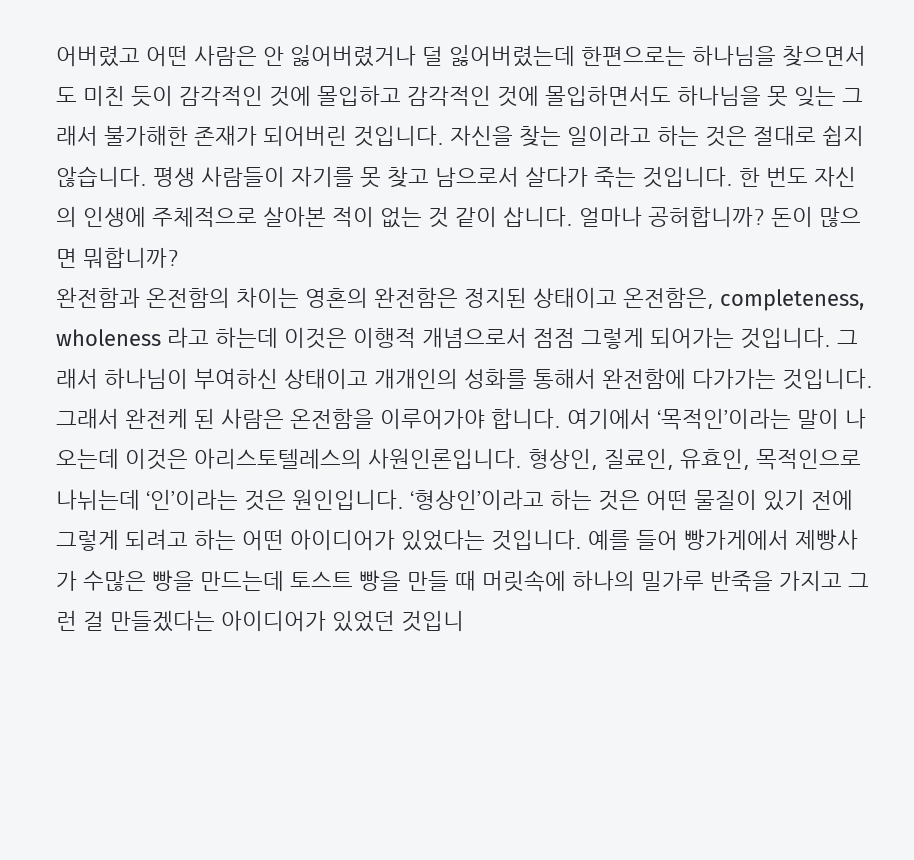어버렸고 어떤 사람은 안 잃어버렸거나 덜 잃어버렸는데 한편으로는 하나님을 찾으면서도 미친 듯이 감각적인 것에 몰입하고 감각적인 것에 몰입하면서도 하나님을 못 잊는 그래서 불가해한 존재가 되어버린 것입니다. 자신을 찾는 일이라고 하는 것은 절대로 쉽지 않습니다. 평생 사람들이 자기를 못 찾고 남으로서 살다가 죽는 것입니다. 한 번도 자신의 인생에 주체적으로 살아본 적이 없는 것 같이 삽니다. 얼마나 공허합니까? 돈이 많으면 뭐합니까?
완전함과 온전함의 차이는 영혼의 완전함은 정지된 상태이고 온전함은, completeness, wholeness 라고 하는데 이것은 이행적 개념으로서 점점 그렇게 되어가는 것입니다. 그래서 하나님이 부여하신 상태이고 개개인의 성화를 통해서 완전함에 다가가는 것입니다. 그래서 완전케 된 사람은 온전함을 이루어가야 합니다. 여기에서 ‘목적인’이라는 말이 나오는데 이것은 아리스토텔레스의 사원인론입니다. 형상인, 질료인, 유효인, 목적인으로 나뉘는데 ‘인’이라는 것은 원인입니다. ‘형상인’이라고 하는 것은 어떤 물질이 있기 전에 그렇게 되려고 하는 어떤 아이디어가 있었다는 것입니다. 예를 들어 빵가게에서 제빵사가 수많은 빵을 만드는데 토스트 빵을 만들 때 머릿속에 하나의 밀가루 반죽을 가지고 그런 걸 만들겠다는 아이디어가 있었던 것입니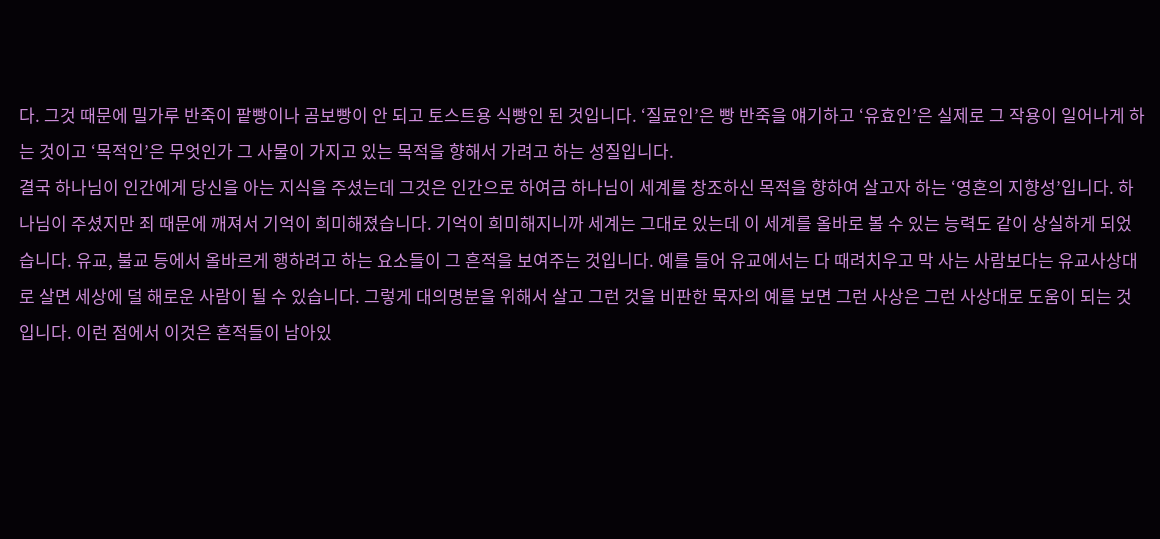다. 그것 때문에 밀가루 반죽이 팥빵이나 곰보빵이 안 되고 토스트용 식빵인 된 것입니다. ‘질료인’은 빵 반죽을 얘기하고 ‘유효인’은 실제로 그 작용이 일어나게 하는 것이고 ‘목적인’은 무엇인가 그 사물이 가지고 있는 목적을 향해서 가려고 하는 성질입니다.
결국 하나님이 인간에게 당신을 아는 지식을 주셨는데 그것은 인간으로 하여금 하나님이 세계를 창조하신 목적을 향하여 살고자 하는 ‘영혼의 지향성’입니다. 하나님이 주셨지만 죄 때문에 깨져서 기억이 희미해졌습니다. 기억이 희미해지니까 세계는 그대로 있는데 이 세계를 올바로 볼 수 있는 능력도 같이 상실하게 되었습니다. 유교, 불교 등에서 올바르게 행하려고 하는 요소들이 그 흔적을 보여주는 것입니다. 예를 들어 유교에서는 다 때려치우고 막 사는 사람보다는 유교사상대로 살면 세상에 덜 해로운 사람이 될 수 있습니다. 그렇게 대의명분을 위해서 살고 그런 것을 비판한 묵자의 예를 보면 그런 사상은 그런 사상대로 도움이 되는 것입니다. 이런 점에서 이것은 흔적들이 남아있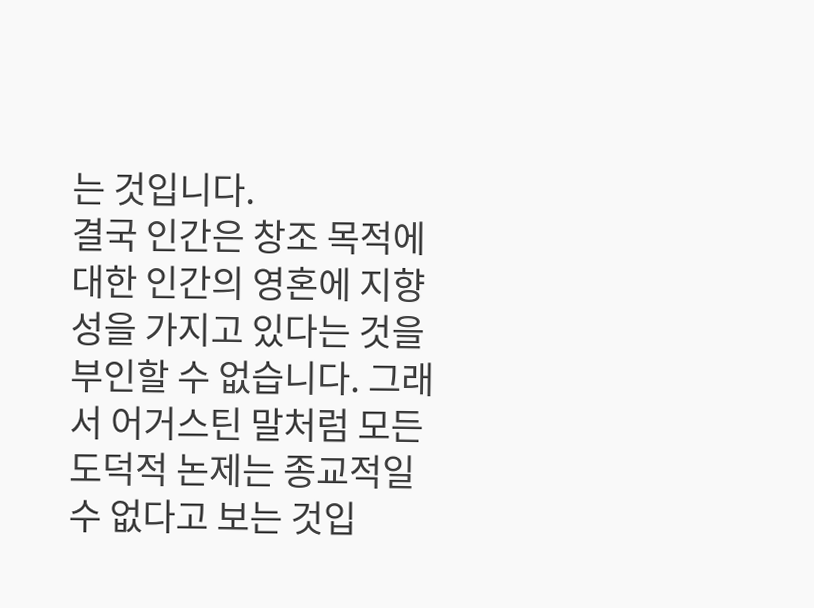는 것입니다.
결국 인간은 창조 목적에 대한 인간의 영혼에 지향성을 가지고 있다는 것을 부인할 수 없습니다. 그래서 어거스틴 말처럼 모든 도덕적 논제는 종교적일 수 없다고 보는 것입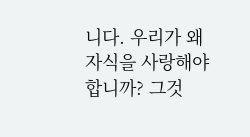니다. 우리가 왜 자식을 사랑해야 합니까? 그것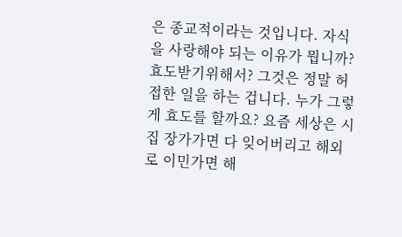은 종교적이라는 것입니다. 자식을 사랑해야 되는 이유가 뭡니까? 효도받기위해서? 그것은 정말 허접한 일을 하는 겁니다. 누가 그렇게 효도를 할까요? 요즘 세상은 시집 장가가면 다 잊어버리고 해외로 이민가면 해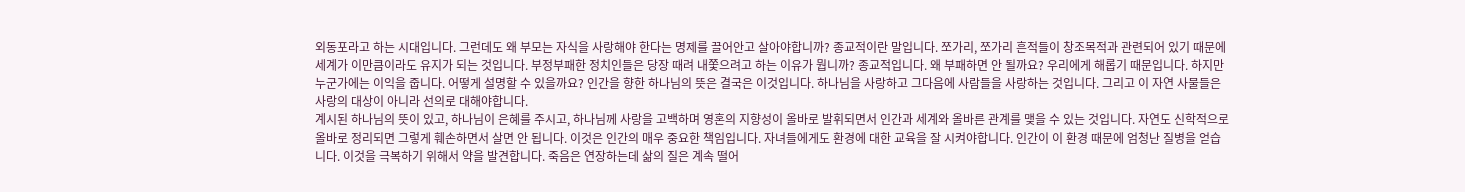외동포라고 하는 시대입니다. 그런데도 왜 부모는 자식을 사랑해야 한다는 명제를 끌어안고 살아야합니까? 종교적이란 말입니다. 쪼가리, 쪼가리 흔적들이 창조목적과 관련되어 있기 때문에 세계가 이만큼이라도 유지가 되는 것입니다. 부정부패한 정치인들은 당장 때려 내쫓으려고 하는 이유가 뭡니까? 종교적입니다. 왜 부패하면 안 될까요? 우리에게 해롭기 때문입니다. 하지만 누군가에는 이익을 줍니다. 어떻게 설명할 수 있을까요? 인간을 향한 하나님의 뜻은 결국은 이것입니다. 하나님을 사랑하고 그다음에 사람들을 사랑하는 것입니다. 그리고 이 자연 사물들은 사랑의 대상이 아니라 선의로 대해야합니다.
계시된 하나님의 뜻이 있고, 하나님이 은혜를 주시고, 하나님께 사랑을 고백하며 영혼의 지향성이 올바로 발휘되면서 인간과 세계와 올바른 관계를 맺을 수 있는 것입니다. 자연도 신학적으로 올바로 정리되면 그렇게 훼손하면서 살면 안 됩니다. 이것은 인간의 매우 중요한 책임입니다. 자녀들에게도 환경에 대한 교육을 잘 시켜야합니다. 인간이 이 환경 때문에 엄청난 질병을 얻습니다. 이것을 극복하기 위해서 약을 발견합니다. 죽음은 연장하는데 삶의 질은 계속 떨어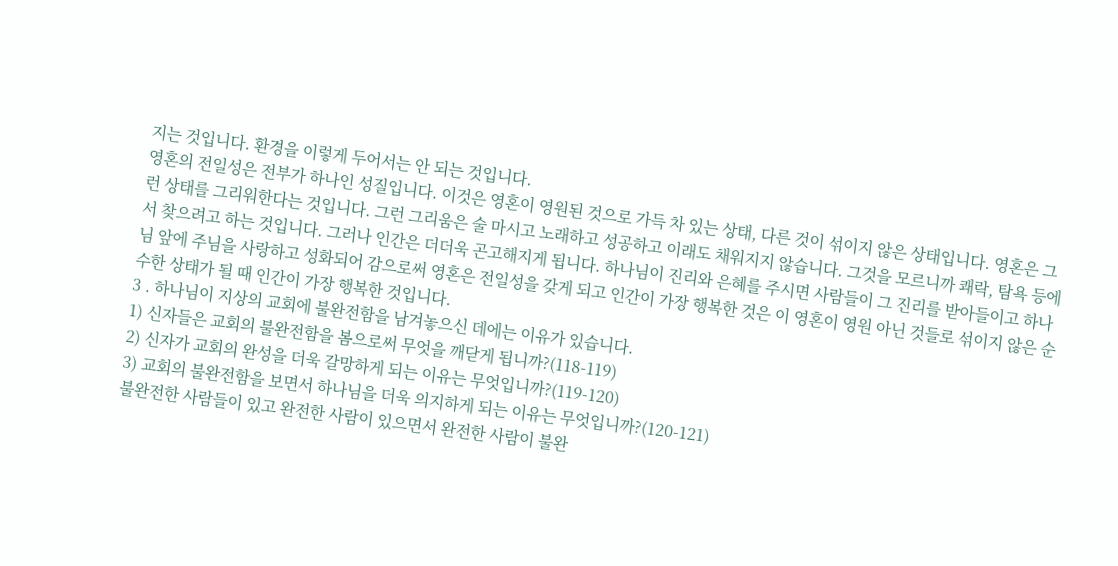지는 것입니다. 환경을 이렇게 두어서는 안 되는 것입니다.
영혼의 전일성은 전부가 하나인 성질입니다. 이것은 영혼이 영원된 것으로 가득 차 있는 상태, 다른 것이 섞이지 않은 상태입니다. 영혼은 그런 상태를 그리워한다는 것입니다. 그런 그리움은 술 마시고 노래하고 성공하고 이래도 채워지지 않습니다. 그것을 모르니까 쾌락, 탐욕 등에서 찾으려고 하는 것입니다. 그러나 인간은 더더욱 곤고해지게 됩니다. 하나님이 진리와 은혜를 주시면 사람들이 그 진리를 받아들이고 하나님 앞에 주님을 사랑하고 성화되어 감으로써 영혼은 전일성을 갖게 되고 인간이 가장 행복한 것은 이 영혼이 영원 아닌 것들로 섞이지 않은 순수한 상태가 될 때 인간이 가장 행복한 것입니다.
3 . 하나님이 지상의 교회에 불완전함을 남겨놓으신 데에는 이유가 있습니다.
1) 신자들은 교회의 불완전함을 봄으로써 무엇을 깨닫게 됩니까?(118-119)
2) 신자가 교회의 완성을 더욱 갈망하게 되는 이유는 무엇입니까?(119-120)
3) 교회의 불완전함을 보면서 하나님을 더욱 의지하게 되는 이유는 무엇입니까?(120-121)
불완전한 사람들이 있고 완전한 사람이 있으면서 완전한 사람이 불완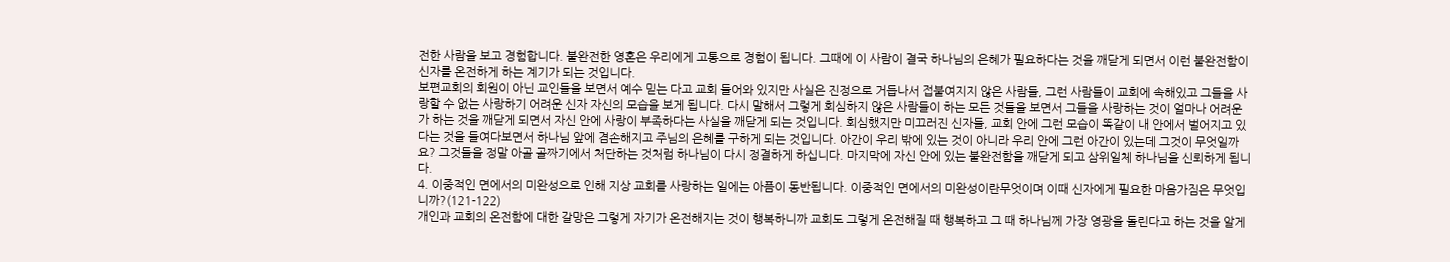전한 사람을 보고 경험합니다. 불완전한 영혼은 우리에게 고통으로 경험이 됩니다. 그때에 이 사람이 결국 하나님의 은혜가 필요하다는 것을 깨닫게 되면서 이런 불완전함이 신자를 온전하게 하는 계기가 되는 것입니다.
보편교회의 회원이 아닌 교인들을 보면서 예수 믿는 다고 교회 들어와 있지만 사실은 진정으로 거듭나서 접붙여지지 않은 사람들, 그런 사람들이 교회에 속해있고 그들을 사랑할 수 없는 사랑하기 어려운 신자 자신의 모습을 보게 됩니다. 다시 말해서 그렇게 회심하지 않은 사람들이 하는 모든 것들을 보면서 그들을 사랑하는 것이 얼마나 어려운가 하는 것을 깨닫게 되면서 자신 안에 사랑이 부족하다는 사실을 깨닫게 되는 것입니다. 회심했지만 미끄러진 신자들, 교회 안에 그런 모습이 똑같이 내 안에서 벌어지고 있다는 것을 들여다보면서 하나님 앞에 겸손해지고 주님의 은혜를 구하게 되는 것입니다. 아간이 우리 밖에 있는 것이 아니라 우리 안에 그런 아간이 있는데 그것이 무엇일까요? 그것들을 정말 아골 골짜기에서 처단하는 것처럼 하나님이 다시 정결하게 하십니다. 마지막에 자신 안에 있는 불완전함을 깨닫게 되고 삼위일체 하나님을 신뢰하게 됩니다.
4. 이중적인 면에서의 미완성으로 인해 지상 교회를 사랑하는 일에는 아픔이 동반됩니다. 이중적인 면에서의 미완성이란무엇이며 이때 신자에게 필요한 마음가짐은 무엇입니까?(121-122)
개인과 교회의 온전함에 대한 갈망은 그렇게 자기가 온전해지는 것이 행복하니까 교회도 그렇게 온전해질 때 행복하고 그 때 하나님께 가장 영광을 돌린다고 하는 것을 알게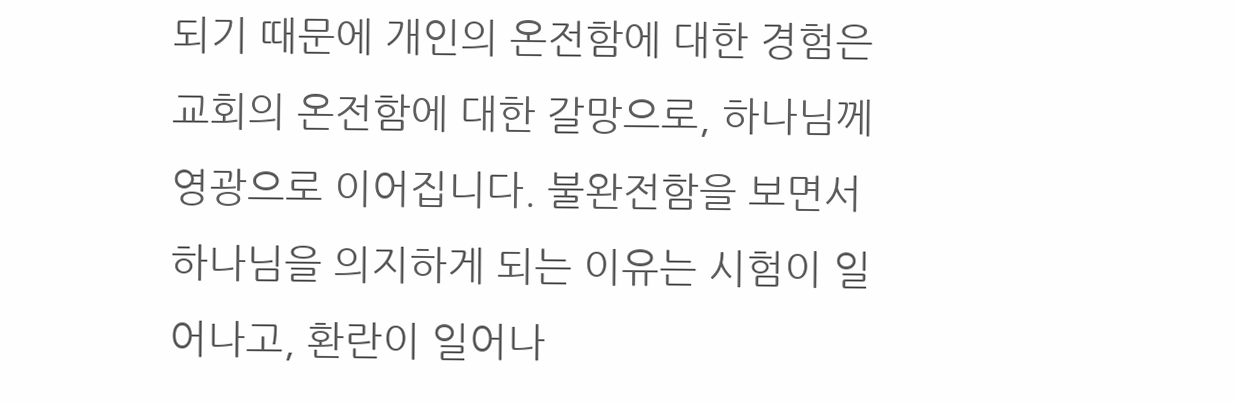되기 때문에 개인의 온전함에 대한 경험은 교회의 온전함에 대한 갈망으로, 하나님께 영광으로 이어집니다. 불완전함을 보면서 하나님을 의지하게 되는 이유는 시험이 일어나고, 환란이 일어나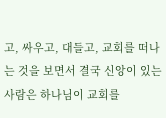고, 싸우고, 대들고, 교회를 떠나는 것을 보면서 결국 신앙이 있는 사람은 하나님이 교회를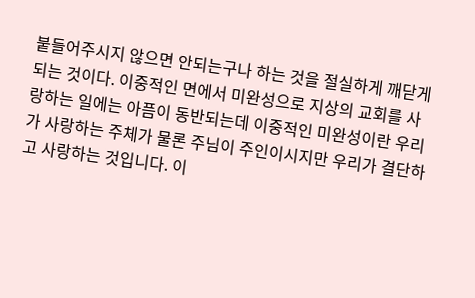붙들어주시지 않으면 안되는구나 하는 것을 절실하게 깨닫게 되는 것이다. 이중적인 면에서 미완성으로 지상의 교회를 사랑하는 일에는 아픔이 동반되는데 이중적인 미완성이란 우리가 사랑하는 주체가 물론 주님이 주인이시지만 우리가 결단하고 사랑하는 것입니다. 이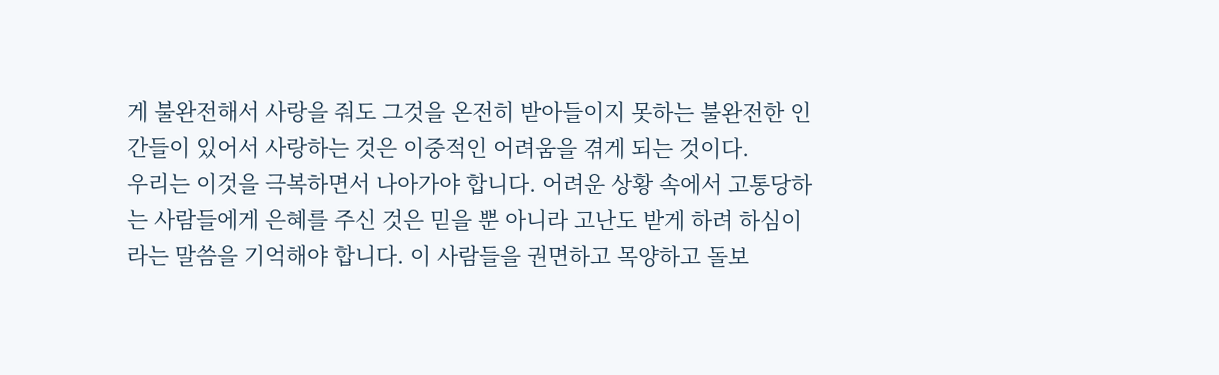게 불완전해서 사랑을 줘도 그것을 온전히 받아들이지 못하는 불완전한 인간들이 있어서 사랑하는 것은 이중적인 어려움을 겪게 되는 것이다.
우리는 이것을 극복하면서 나아가야 합니다. 어려운 상황 속에서 고통당하는 사람들에게 은혜를 주신 것은 믿을 뿐 아니라 고난도 받게 하려 하심이라는 말씀을 기억해야 합니다. 이 사람들을 권면하고 목양하고 돌보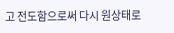고 전도함으로써 다시 원상태로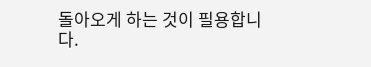돌아오게 하는 것이 필용합니다.